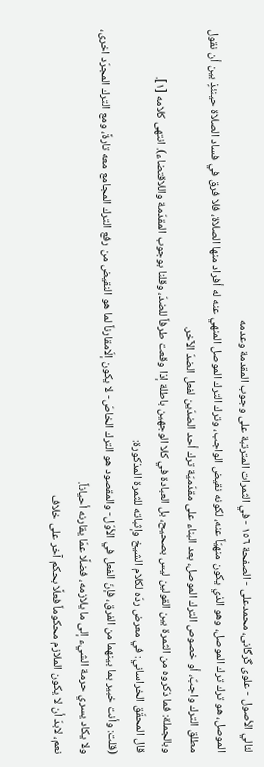لئالي الأصول - علوی گرگانی، محمدعلی - الصفحة ١٥٦ - في الثمرات المترتبة على وجوب المقدمة وعدمه
الموصل، هو ترك ترك الموصل، وهو الذي يكون منهيّاً عنه، لكونه نقيض الواجب، وترك الترك الموصل المنهي عنه له أفراد منها الصلاة، فلا فرق في فساد الصلاة حينئذٍ بين أن نقول مطلق الترك واجبٌ، أو خصوص الترك الموصل، بعد البناء على مقدّميّة ترك أحد الضدّين لفعل الضدّ الآخر.
وبالجملة: فما ذكروه من الثمرة بين القولين ليس بصحيح، بل العبادة في كلا الوجهين باطلة إذا وقعت طرفاً للضدّ، وقلنا بوجوب المقدّمة واللاقتضاء). انتهى كلامه [١].
قال المحقّق الخراساني: في معرض ردّه لكلام الشيخ وإثباته للثمرة المذكورة:
(قلت: وأنت خبير بما بينهما من الفرق، فإنّ الفعل في الأوّل- والمقصود هو الترك الخاصّ- لا يكون إلّامقارناً لما هو النقيض من رفع الترك المجامع معه تارةً، ومع الترك المجرّد اخرى، ولا يكاد يسري حرمة الشيء إلى ما يلازمه، فضلًا عمّا يقارنه أحياناً.
نعم، لابدّ أن لا يكون الملازم محكوماً فعلًا بحكم آخر على خلاف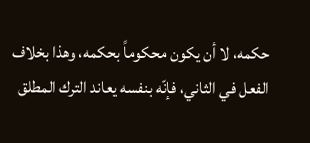حكمه، لا أن يكون محكوماً بحكمه، وهذا بخلاف الفعل في الثاني، فإنّه بنفسه يعاند الترك المطلق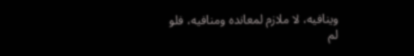وينافيه، لا ملازم لمعانده ومنافيه، فلو لم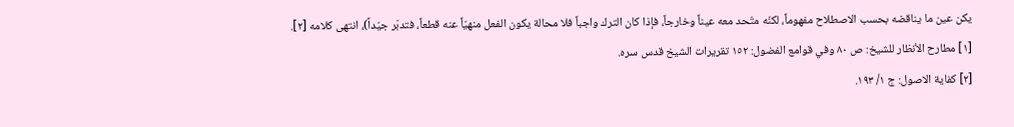يكن عين ما يناقضه بحسب الاصطلاح مفهوماً، لكنّه متّحد معه عيناً وخارجاً، فإذا كان الترك واجباً فلا محالة يكون الفعل منهيّاً عنه قطعاً، فتدبّر جيّداً)، انتهى كلامه [٢].
[١] مطارح الأنظار للشيخ: ص ٨٠ وفي قوامع الفضول: ١٥٢ تقريرات الشيخ قدس سره.
[٢] كفاية الاصول: ج ١/ ١٩٣.